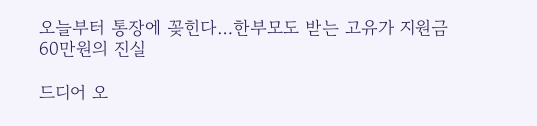오늘부터 통장에 꽂힌다…한부모도 받는 고유가 지원금 60만원의 진실

드디어 오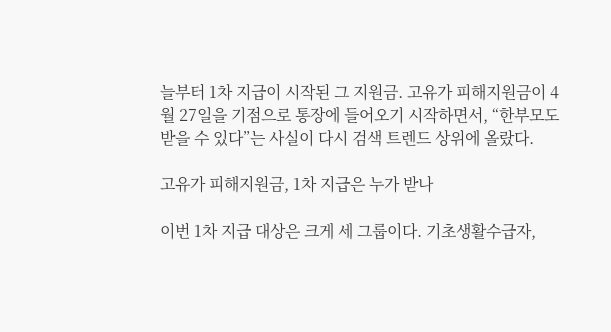늘부터 1차 지급이 시작된 그 지원금. 고유가 피해지원금이 4월 27일을 기점으로 통장에 들어오기 시작하면서, “한부모도 받을 수 있다”는 사실이 다시 검색 트렌드 상위에 올랐다.

고유가 피해지원금, 1차 지급은 누가 받나

이번 1차 지급 대상은 크게 세 그룹이다. 기초생활수급자,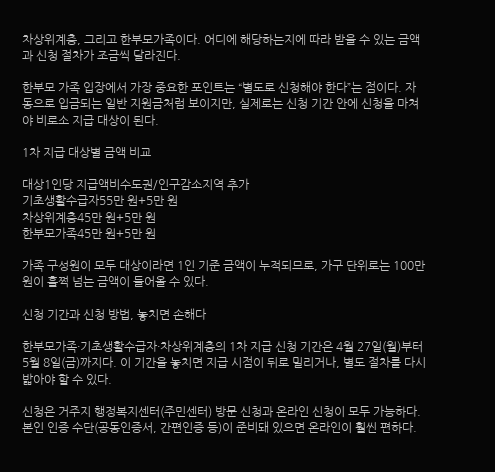차상위계층, 그리고 한부모가족이다. 어디에 해당하는지에 따라 받을 수 있는 금액과 신청 절차가 조금씩 달라진다.

한부모 가족 입장에서 가장 중요한 포인트는 “별도로 신청해야 한다”는 점이다. 자동으로 입금되는 일반 지원금처럼 보이지만, 실제로는 신청 기간 안에 신청을 마쳐야 비로소 지급 대상이 된다.

1차 지급 대상별 금액 비교

대상1인당 지급액비수도권/인구감소지역 추가
기초생활수급자55만 원+5만 원
차상위계층45만 원+5만 원
한부모가족45만 원+5만 원

가족 구성원이 모두 대상이라면 1인 기준 금액이 누적되므로, 가구 단위로는 100만 원이 훌쩍 넘는 금액이 들어올 수 있다.

신청 기간과 신청 방법, 놓치면 손해다

한부모가족·기초생활수급자·차상위계층의 1차 지급 신청 기간은 4월 27일(월)부터 5월 8일(금)까지다. 이 기간을 놓치면 지급 시점이 뒤로 밀리거나, 별도 절차를 다시 밟아야 할 수 있다.

신청은 거주지 행정복지센터(주민센터) 방문 신청과 온라인 신청이 모두 가능하다. 본인 인증 수단(공동인증서, 간편인증 등)이 준비돼 있으면 온라인이 훨씬 편하다.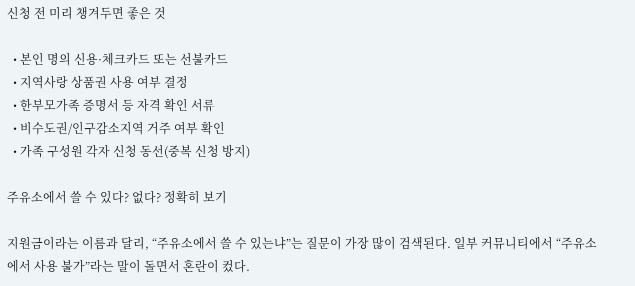신청 전 미리 챙겨두면 좋은 것

  • 본인 명의 신용·체크카드 또는 선불카드
  • 지역사랑 상품권 사용 여부 결정
  • 한부모가족 증명서 등 자격 확인 서류
  • 비수도권/인구감소지역 거주 여부 확인
  • 가족 구성원 각자 신청 동선(중복 신청 방지)

주유소에서 쓸 수 있다? 없다? 정확히 보기

지원금이라는 이름과 달리, “주유소에서 쓸 수 있는냐”는 질문이 가장 많이 검색된다. 일부 커뮤니티에서 “주유소에서 사용 불가”라는 말이 돌면서 혼란이 컸다.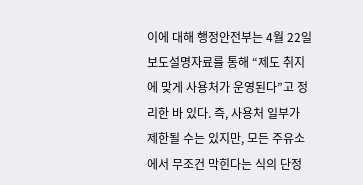이에 대해 행정안전부는 4월 22일 보도설명자료를 통해 “제도 취지에 맞게 사용처가 운영된다”고 정리한 바 있다. 즉, 사용처 일부가 제한될 수는 있지만, 모든 주유소에서 무조건 막힌다는 식의 단정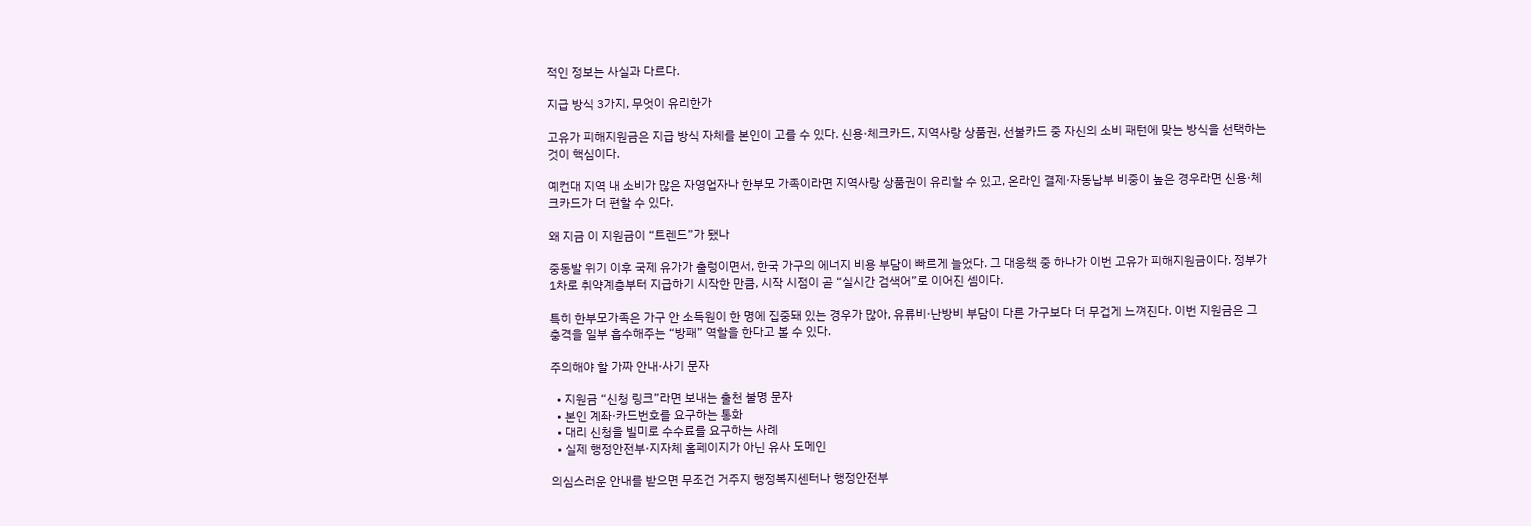적인 정보는 사실과 다르다.

지급 방식 3가지, 무엇이 유리한가

고유가 피해지원금은 지급 방식 자체를 본인이 고를 수 있다. 신용·체크카드, 지역사랑 상품권, 선불카드 중 자신의 소비 패턴에 맞는 방식을 선택하는 것이 핵심이다.

예컨대 지역 내 소비가 많은 자영업자나 한부모 가족이라면 지역사랑 상품권이 유리할 수 있고, 온라인 결제·자동납부 비중이 높은 경우라면 신용·체크카드가 더 편할 수 있다.

왜 지금 이 지원금이 “트렌드”가 됐나

중동발 위기 이후 국제 유가가 출렁이면서, 한국 가구의 에너지 비용 부담이 빠르게 늘었다. 그 대응책 중 하나가 이번 고유가 피해지원금이다. 정부가 1차로 취약계층부터 지급하기 시작한 만큼, 시작 시점이 곧 “실시간 검색어”로 이어진 셈이다.

특히 한부모가족은 가구 안 소득원이 한 명에 집중돼 있는 경우가 많아, 유류비·난방비 부담이 다른 가구보다 더 무겁게 느껴진다. 이번 지원금은 그 충격을 일부 흡수해주는 “방패” 역할을 한다고 볼 수 있다.

주의해야 할 가짜 안내·사기 문자

  • 지원금 “신청 링크”라면 보내는 출천 불명 문자
  • 본인 계좌·카드번호를 요구하는 통화
  • 대리 신청을 빌미로 수수료를 요구하는 사례
  • 실제 행정안전부·지자체 홈페이지가 아닌 유사 도메인

의심스러운 안내를 받으면 무조건 거주지 행정복지센터나 행정안전부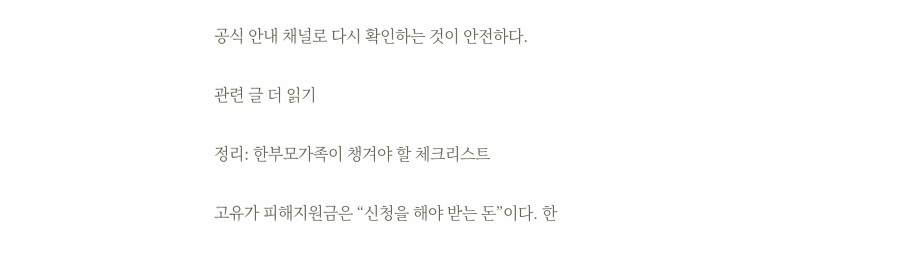공식 안내 채널로 다시 확인하는 것이 안전하다.

관련 글 더 읽기

정리: 한부모가족이 챙겨야 할 체크리스트

고유가 피해지원금은 “신청을 해야 받는 돈”이다. 한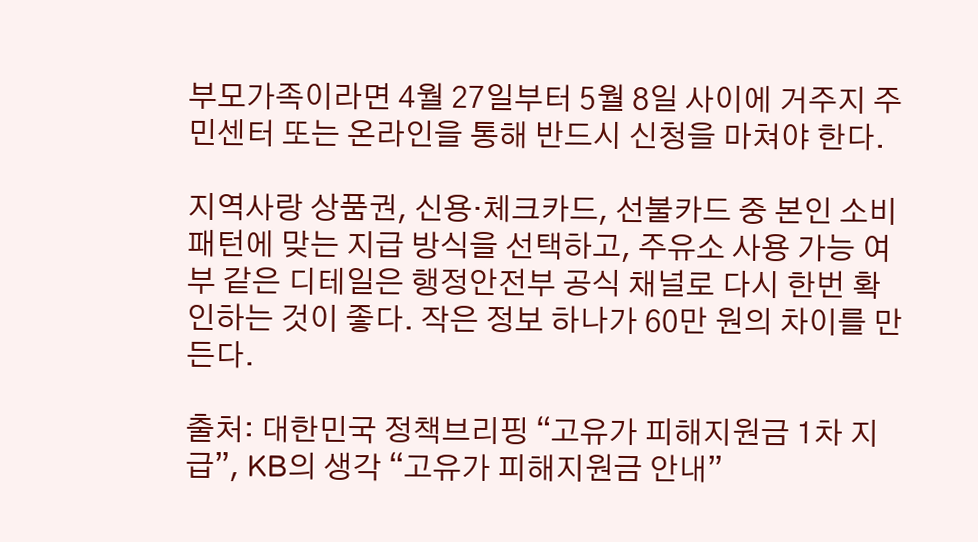부모가족이라면 4월 27일부터 5월 8일 사이에 거주지 주민센터 또는 온라인을 통해 반드시 신청을 마쳐야 한다.

지역사랑 상품권, 신용·체크카드, 선불카드 중 본인 소비 패턴에 맞는 지급 방식을 선택하고, 주유소 사용 가능 여부 같은 디테일은 행정안전부 공식 채널로 다시 한번 확인하는 것이 좋다. 작은 정보 하나가 60만 원의 차이를 만든다.

출처: 대한민국 정책브리핑 “고유가 피해지원금 1차 지급”, KB의 생각 “고유가 피해지원금 안내”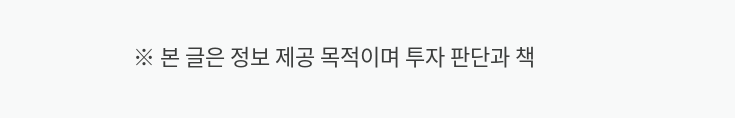※ 본 글은 정보 제공 목적이며 투자 판단과 책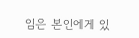임은 본인에게 있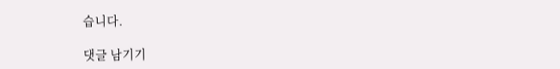습니다.

댓글 남기기